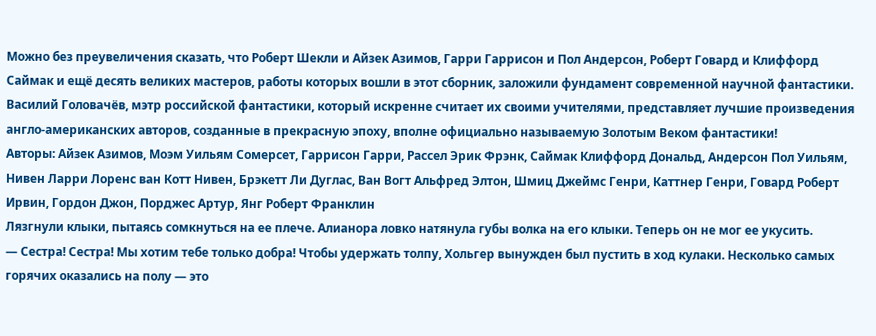Можно без преувеличения сказать, что Роберт Шекли и Айзек Азимов, Гарри Гаррисон и Пол Андерсон, Роберт Говард и Клиффорд Саймак и ещё десять великих мастеров, работы которых вошли в этот сборник, заложили фундамент современной научной фантастики. Василий Головачёв, мэтр российской фантастики, который искренне считает их своими учителями, представляет лучшие произведения англо-американских авторов, созданные в прекрасную эпоху, вполне официально называемую Золотым Веком фантастики!
Авторы: Айзек Азимов, Моэм Уильям Сомерсет, Гаррисон Гарри, Рассел Эрик Фрэнк, Саймак Клиффорд Дональд, Андерсон Пол Уильям, Нивен Ларри Лоренс ван Котт Нивен, Брэкетт Ли Дуглас, Ван Вогт Альфред Элтон, Шмиц Джеймс Генри, Каттнер Генри, Говард Роберт Ирвин, Гордон Джон, Порджес Артур, Янг Роберт Франклин
Лязгнули клыки, пытаясь сомкнуться на ее плече. Алианора ловко натянула губы волка на его клыки. Теперь он не мог ее укусить.
— Сестра! Сестра! Мы хотим тебе только добра! Чтобы удержать толпу, Хольгер вынужден был пустить в ход кулаки. Несколько самых горячих оказались на полу — это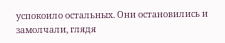успокоило остальных. Они остановились и замолчали, глядя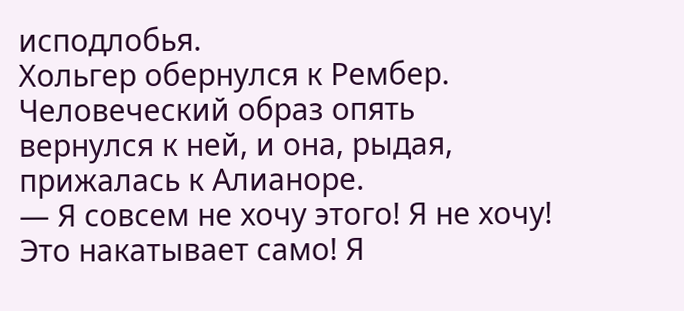исподлобья.
Хольгер обернулся к Рембер. Человеческий образ опять вернулся к ней, и она, рыдая, прижалась к Алианоре.
— Я совсем не хочу этого! Я не хочу! Это накатывает само! Я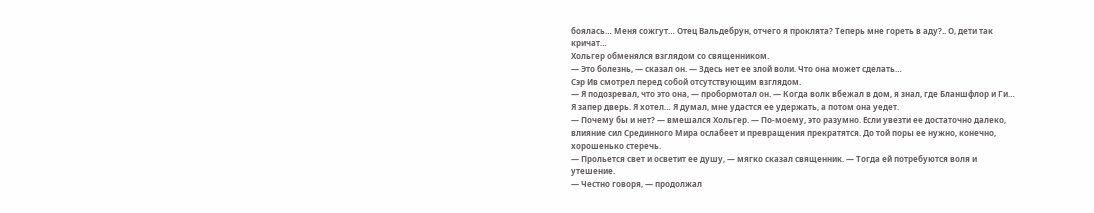боялась… Меня сожгут… Отец Вальдебрун, отчего я проклята? Теперь мне гореть в аду?.. О, дети так кричат…
Хольгер обменялся взглядом со священником.
— Это болезнь, — сказал он. — Здесь нет ее злой воли. Что она может сделать…
Сэр Ив смотрел перед собой отсутствующим взглядом.
— Я подозревал, что это она, — пробормотал он. — Когда волк вбежал в дом, я знал, где Бланшфлор и Ги… Я запер дверь. Я хотел… Я думал, мне удастся ее удержать, а потом она уедет.
— Почему бы и нет? — вмешался Хольгер. — По-моему, это разумно. Если увезти ее достаточно далеко, влияние сил Срединного Мира ослабеет и превращения прекратятся. До той поры ее нужно, конечно, хорошенько стеречь.
— Прольется свет и осветит ее душу, — мягко сказал священник. — Тогда ей потребуются воля и утешение.
— Честно говоря, — продолжал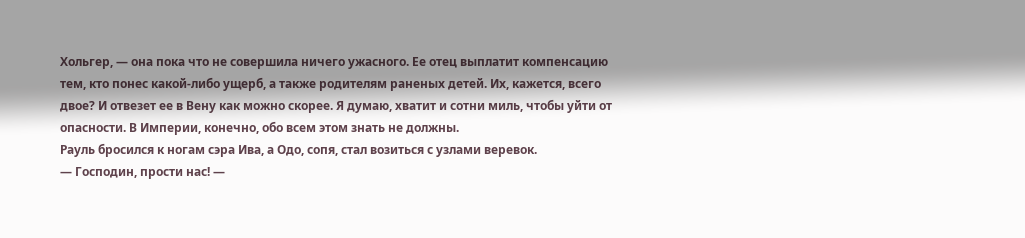Хольгер, — она пока что не совершила ничего ужасного. Ее отец выплатит компенсацию тем, кто понес какой-либо ущерб, а также родителям раненых детей. Их, кажется, всего двое? И отвезет ее в Вену как можно скорее. Я думаю, хватит и сотни миль, чтобы уйти от опасности. В Империи, конечно, обо всем этом знать не должны.
Рауль бросился к ногам сэра Ива, а Одо, сопя, стал возиться с узлами веревок.
— Господин, прости нас! —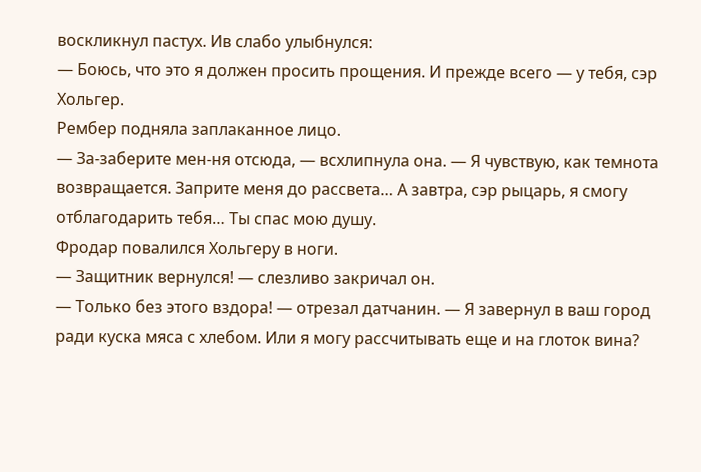воскликнул пастух. Ив слабо улыбнулся:
— Боюсь, что это я должен просить прощения. И прежде всего — у тебя, сэр Хольгер.
Рембер подняла заплаканное лицо.
— За-заберите мен-ня отсюда, — всхлипнула она. — Я чувствую, как темнота возвращается. Заприте меня до рассвета… А завтра, сэр рыцарь, я смогу отблагодарить тебя… Ты спас мою душу.
Фродар повалился Хольгеру в ноги.
— Защитник вернулся! — слезливо закричал он.
— Только без этого вздора! — отрезал датчанин. — Я завернул в ваш город ради куска мяса с хлебом. Или я могу рассчитывать еще и на глоток вина?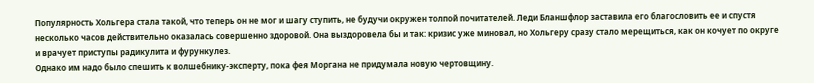Популярность Хольгера стала такой, что теперь он не мог и шагу ступить, не будучи окружен толпой почитателей. Леди Бланшфлор заставила его благословить ее и спустя несколько часов действительно оказалась совершенно здоровой. Она выздоровела бы и так: кризис уже миновал, но Хольгеру сразу стало мерещиться, как он кочует по округе и врачует приступы радикулита и фурункулез.
Однако им надо было спешить к волшебнику-эксперту, пока фея Моргана не придумала новую чертовщину.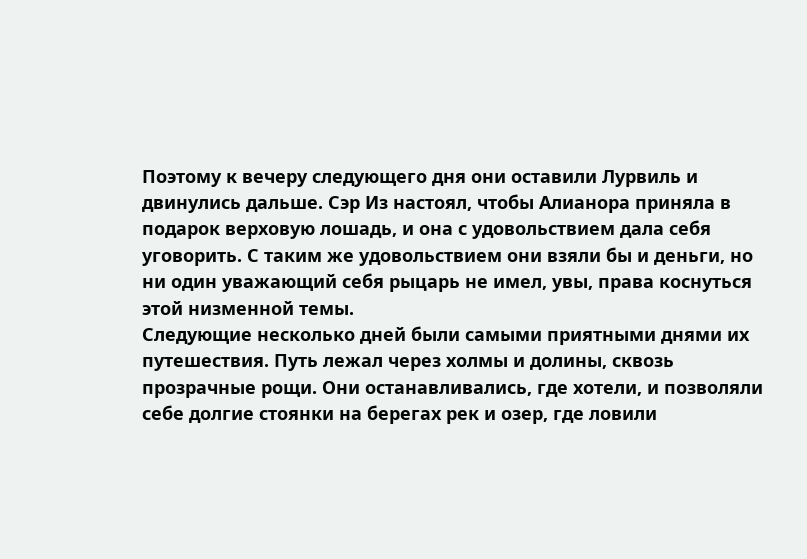Поэтому к вечеру следующего дня они оставили Лурвиль и двинулись дальше. Сэр Из настоял, чтобы Алианора приняла в подарок верховую лошадь, и она с удовольствием дала себя уговорить. С таким же удовольствием они взяли бы и деньги, но ни один уважающий себя рыцарь не имел, увы, права коснуться этой низменной темы.
Следующие несколько дней были самыми приятными днями их путешествия. Путь лежал через холмы и долины, сквозь прозрачные рощи. Они останавливались, где хотели, и позволяли себе долгие стоянки на берегах рек и озер, где ловили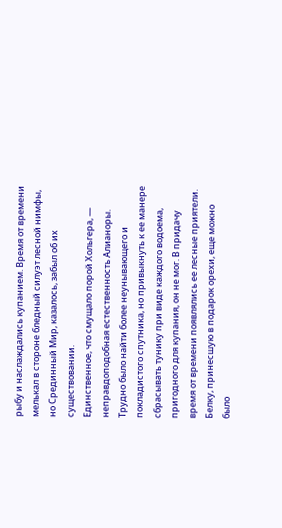рыбу и наслаждались купанием. Время от времени мелькал в стороне бледный силуэт лесной нимфы, но Срединный Мир, казалось, забыл об их существовании.
Единственное, что смущало порой Хольгера, — неправдоподобная естественность Алианоры. Трудно было найти более неунывающего и покладистого спутника, но привыкнуть к ее манере сбрасывать тунику при виде каждого водоема, пригодного для купания, он не мог. В придачу время от времени появлялись ее лесные приятели. Белку, принесшую в подарок орехи, еще можно было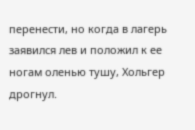перенести, но когда в лагерь заявился лев и положил к ее ногам оленью тушу, Хольгер дрогнул.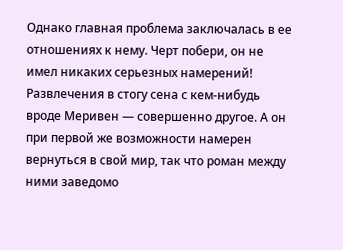Однако главная проблема заключалась в ее отношениях к нему. Черт побери, он не имел никаких серьезных намерений! Развлечения в стогу сена с кем-нибудь вроде Меривен — совершенно другое. А он при первой же возможности намерен вернуться в свой мир, так что роман между ними заведомо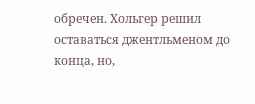обречен. Хольгер решил оставаться джентльменом до конца, но,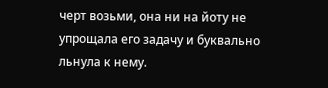черт возьми, она ни на йоту не упрощала его задачу и буквально льнула к нему.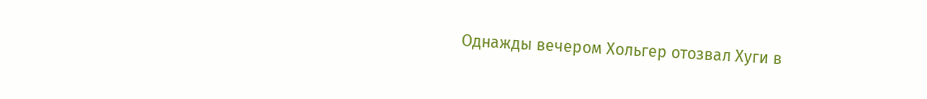Однажды вечером Хольгер отозвал Хуги в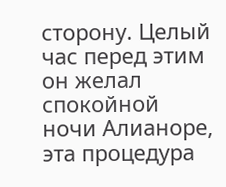сторону. Целый час перед этим он желал спокойной ночи Алианоре, эта процедура